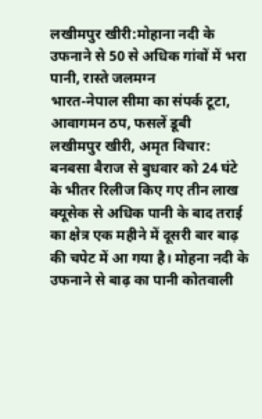लखीमपुर खीरी:मोहाना नदी के उफनाने से 50 से अधिक गांवों में भरा पानी, रास्ते जलमग्न
भारत-नेपाल सीमा का संपर्क टूटा, आवागमन ठप, फसलें डूबी
लखीमपुर खीरी, अमृत विचार: बनबसा बैराज से बुधवार को 24 घंटे के भीतर रिलीज किए गए तीन लाख क्यूसेक से अधिक पानी के बाद तराई का क्षेत्र एक महीने में दूसरी बार बाढ़ की चपेट में आ गया है। मोहना नदी के उफनाने से बाढ़ का पानी कोतवाली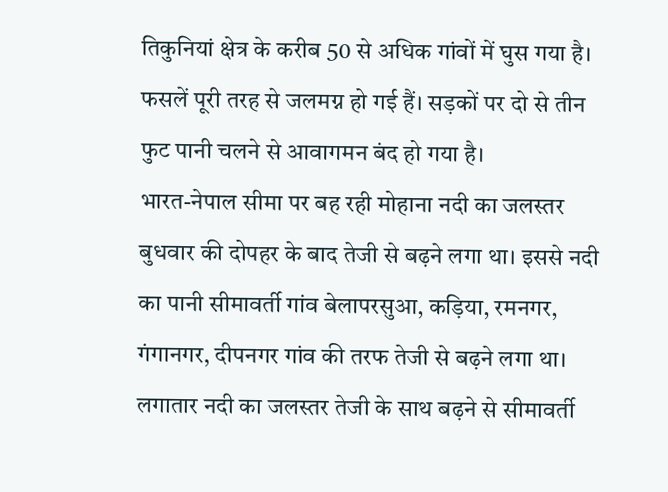तिकुनियां क्षेत्र के करीब 50 से अधिक गांवों में घुस गया है। फसलें पूरी तरह से जलमग्न हो गई हैं। सड़कों पर दो से तीन फुट पानी चलने से आवागमन बंद हो गया है।
भारत-नेपाल सीमा पर बह रही मोहाना नदी का जलस्तर बुधवार की दोपहर के बाद तेजी से बढ़ने लगा था। इससे नदी का पानी सीमावर्ती गांव बेलापरसुआ, कड़िया, रमनगर, गंगानगर, दीपनगर गांव की तरफ तेजी से बढ़ने लगा था। लगातार नदी का जलस्तर तेजी के साथ बढ़ने से सीमावर्ती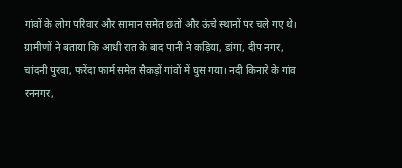गांवों के लोग परिवार और सामान समेत छतों और ऊंचे स्थानों पर चले गए थे। ग्रामीणों ने बताया कि आधी रात के बाद पानी ने कड़िया, डांगा, दीप नगर, चांदनी पुरवा, फरेंदा फार्म समेत सैकड़ों गांवों में घुस गया। नदी किनारे के गांव रननगर,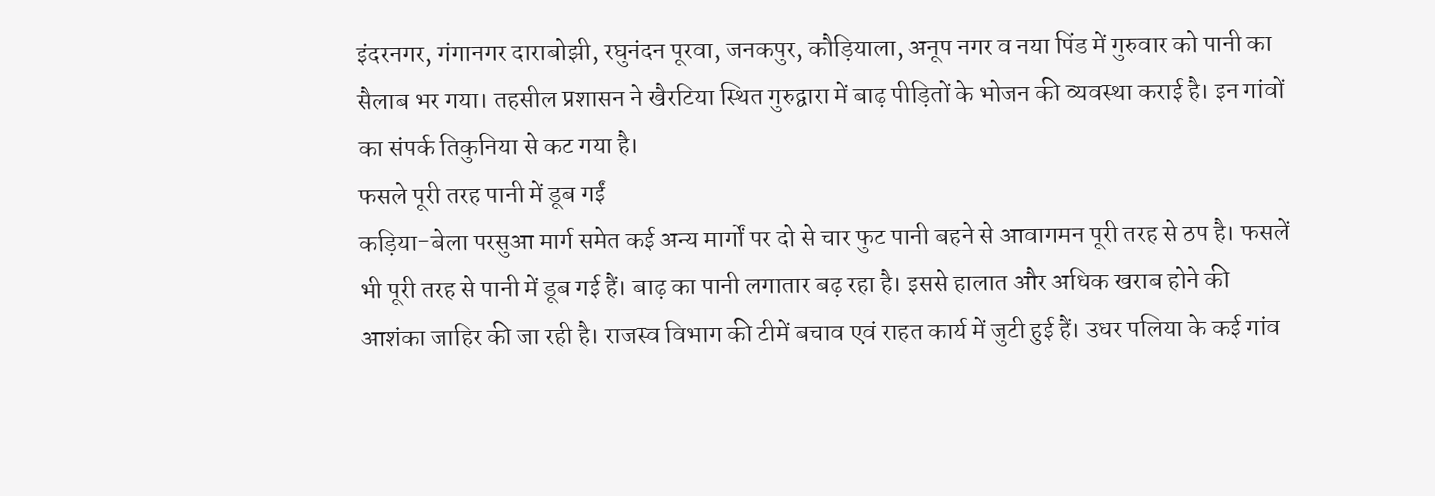इंदरनगर, गंगानगर दाराबोझी, रघुनंदन पूरवा, जनकपुर, कौड़ियाला, अनूप नगर व नया पिंड में गुरुवार को पानी का सैलाब भर गया। तहसील प्रशासन ने खैरटिया स्थित गुरुद्वारा में बाढ़ पीड़ितों के भोजन की व्यवस्था कराई है। इन गांवों का संपर्क तिकुनिया से कट गया है।
फसले पूरी तरह पानी में डूब गईं
कड़िया-बेला परसुआ मार्ग समेत कई अन्य मार्गों पर दो से चार फुट पानी बहने से आवागमन पूरी तरह से ठप है। फसलें भी पूरी तरह से पानी में डूब गई हैं। बाढ़ का पानी लगातार बढ़ रहा है। इससे हालात और अधिक खराब होने की आशंका जाहिर की जा रही है। राजस्व विभाग की टीमें बचाव एवं राहत कार्य में जुटी हुई हैं। उधर पलिया के कई गांव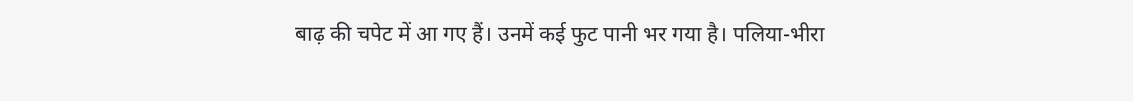बाढ़ की चपेट में आ गए हैं। उनमें कई फुट पानी भर गया है। पलिया-भीरा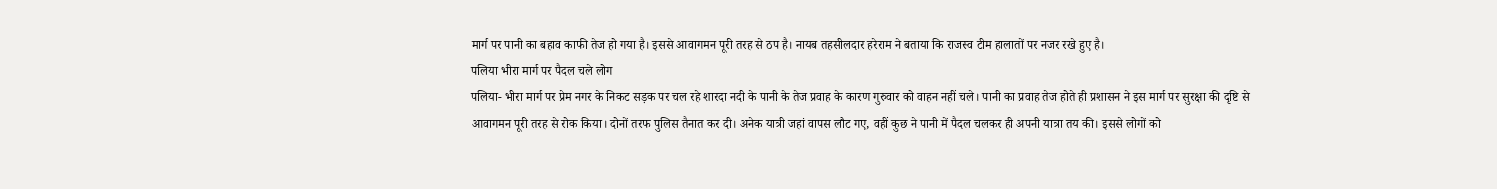मार्ग पर पानी का बहाव काफी तेज हो गया है। इससे आवागमन पूरी तरह से ठप है। नायब तहसीलदार हरेराम ने बताया कि राजस्व टीम हालातों पर नजर रखे हुए है।
पलिया भीरा मार्ग पर पैदल चले लोग
पलिया- भीरा मार्ग पर प्रेम नगर के निकट सड़क पर चल रहे शारदा नदी के पानी के तेज प्रवाह के कारण गुरुवार को वाहन नहीं चले। पानी का प्रवाह तेज होते ही प्रशासन ने इस मार्ग पर सुरक्षा की दृष्टि से आवागमन पूरी तरह से रोक किया। दोनों तरफ पुलिस तैनात कर दी। अनेक यात्री जहां वापस लौट गए, वहीं कुछ ने पानी में पैदल चलकर ही अपनी यात्रा तय की। इससे लोगों को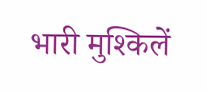भारी मुश्किलें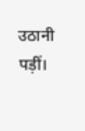उठानी पड़ीं।